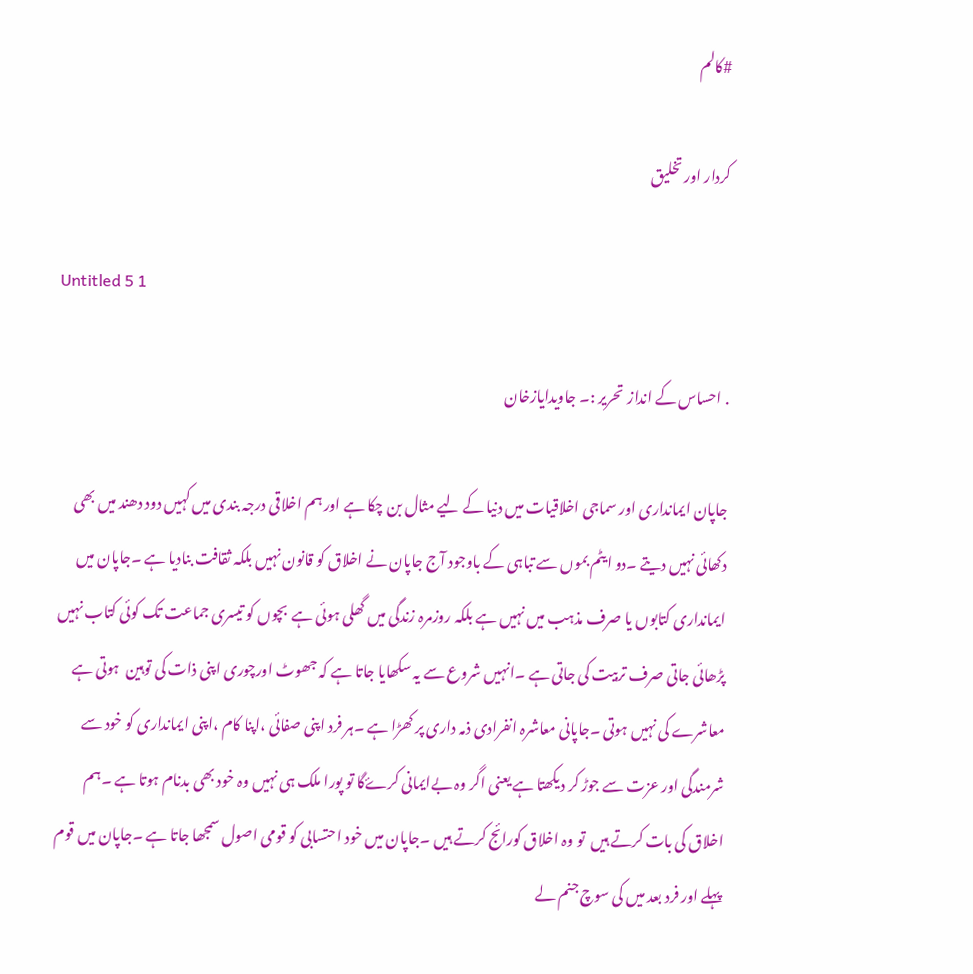#کالم

کردار اور تخلیق

Untitled 5 1

. احساس کے انداز  تحریر :۔ جاویدایازخان

جاپان ایمانداری اور سماجی اخلاقیات میں دنیا کے لیے مثال بن چکا ہے اور ہم اخلاقی درجہ بندی میں کہیں دود دھند میں بھی دکھائی نہیں دیتے ۔دو ایٹم بموں سے تباہی کے باوجود آج جاپان نے اخلاق کو قانون نہیں بلکہ ثقافت بنادیا ہے ۔جاپان میں ایمانداری کتابوں یا صرف مذہب میں نہیں ہے بلکہ روزمرہ زندگی میں گھلی ہوئی ہے  بچوں کو تیسری جماعت تک کوئی کتاب نہیں پڑھائی جاتی صرف تربیت کی جاتی ہے ۔انہیں شروع سے یہ سکھایا جاتا ہے کہ جھوٹ اورچوری اپنی ذات کی توہین  ہوتی ہے معاشرے کی نہیں ہوتی ۔جاپانی معاشرہ انفرادی ذمہ داری پر کھڑا ہے ۔ہر فرد اپنی صفائی ،اپنا کام ،اپنی ایمانداری کو خود سے شرمندگی اور عزت سے جوڑ کر دیکھتا ہے یعنی اگر وہ بےایمانی کرۓگا تو پورا ملک ہی نہیں وہ خود بھی بدنام ہوتا ہے ۔ہم اخلاق کی بات کرتے ہیں  تو وہ اخلاق کورائج کرتے ہیں ۔جاپان میں خود احتسابی کو قومی اصول سمجھا جاتا ہے ۔جاپان میں قوم پہلے اور فرد بعد میں کی سوچ جنم لے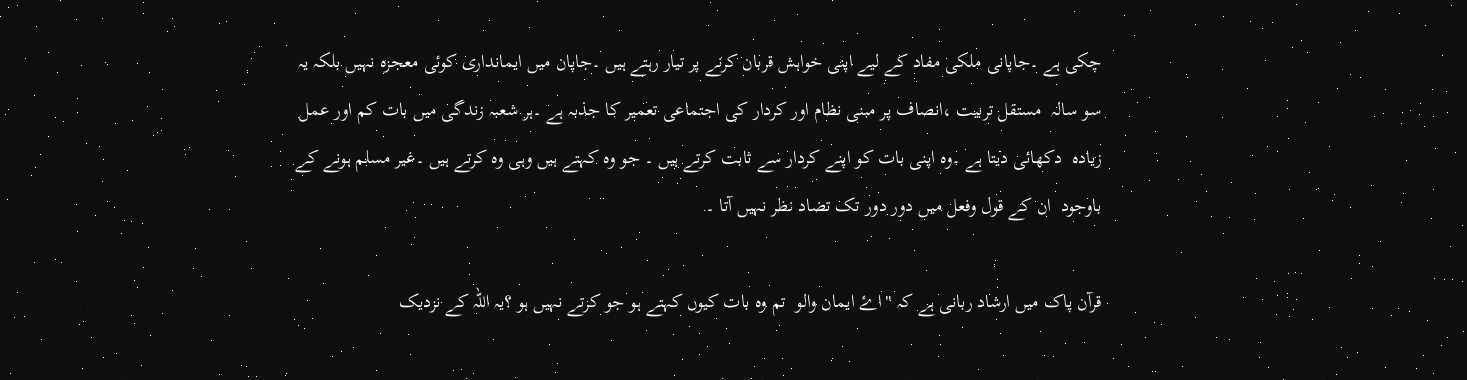چکی ہے ۔جاپانی ملکی مفاد کے لیے اپنی خواہش قربان کرنے پر تیار رہتے ہیں ۔جاپان میں ایمانداری کوئی معجزہ نہیں بلکہ یہ سو سالہ  مستقل تربیت ،انصاف پر مبنی نظام اور کردار کی اجتماعی تعمیر کا جذبہ ہے ۔ہر شعبہ زندگی میں بات کم اور عمل زیادہ  دکھائی دیتا ہے ۔وہ اپنی بات کو اپنے کردار سے ثابت کرتے ہیں ۔ جو وہ کہتے ہیں وہی وہ کرتے ہیں ۔غیر مسلم ہونے کے باوجود  ان کے قول وفعل میں دور دور تک تضاد نظر نہیں آتا ۔

قرآن پاک میں ارشاد ربانی ہے کہ "اۓ ایمان والو  تم وہ بات کیوں کہتے ہو جو کرتے نہیں ہو ؟یہ اللہ کے نزدیک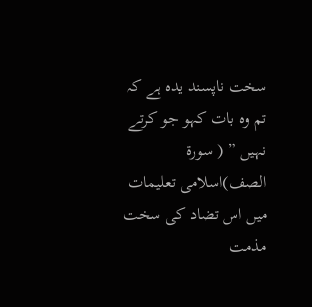سخت ناپسند یدہ ہے کہ تم وہ بات کہو جو کرتے نہیں ” ( سورۃ الصف)اسلامی تعلیمات میں اس تضاد کی سخت مذمت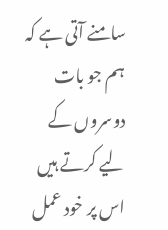سامنے آتی ہے کہ ہم جو بات  دوسروں کے لیے کرتے ہیں اس پر خود عمل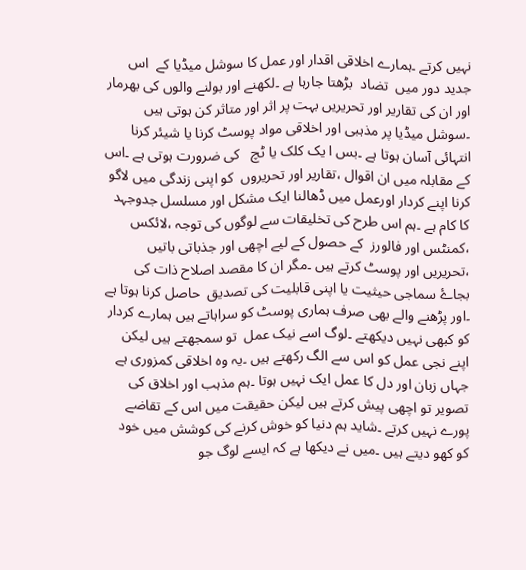نہیں کرتے ۔ہمارے اخلاقی اقدار اور عمل کا سوشل میڈیا کے  اس جدید دور میں  تضاد  بڑھتا جارہا ہے ۔لکھنے اور بولنے والوں کی بھرمار اور ان کی تقاریر اور تحریریں بہت پر اثر اور متاثر کن ہوتی ہیں ۔سوشل میڈیا پر مذہبی اور اخلاقی مواد پوسٹ کرنا یا شیئر کرنا انتہائی آسان ہوتا ہے ۔بس ا یک کلک یا ٹچ   کی ضرورت ہوتی ہے ۔اس کے مقابلہ میں ان اقوال ،تقاریر اور تحریروں  کو اپنی زندگی میں لاگو کرنا اپنے کردار اورعمل میں ڈھالنا ایک مشکل اور مسلسل جدوجہد کا کام ہے ۔ہم اس طرح کی تخلیقات سے لوگوں کی توجہ ،لائکس ،کمنٹس اور فالورز  کے حصول کے لیے اچھی اور جذباتی باتیں ،تحریریں اور پوسٹ کرتے ہیں ۔مگر ان کا مقصد اصلاح ذات کی بجاۓ سماجی حیثیت یا اپنی قابلیت کی تصدیق  حاصل کرنا ہوتا ہے ۔اور پڑھنے والے بھی صرف ہماری پوسٹ کو سراہاتے ہیں ہمارے کردار کو کبھی نہیں دیکھتے ۔لوگ اسے نیک عمل  تو سمجھتے ہیں لیکن اپنے نجی عمل کو اس سے الگ رکھتے ہیں ۔یہ وہ اخلاقی کمزوری ہے جہاں زبان اور دل کا عمل ایک نہیں ہوتا ۔ہم مذہب اور اخلاق کی تصویر تو اچھی پیش کرتے ہیں لیکن حقیقت میں اس کے تقاضے پورے نہیں کرتے ۔شاید ہم دنیا کو خوش کرنے کی کوشش میں خود کو کھو دیتے ہیں ۔میں نے دیکھا ہے کہ ایسے لوگ جو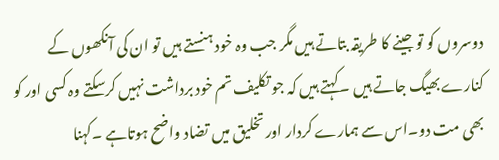دوسروں کو تو جینے کا طریقہ بتاتے ہیں مگر جب وہ خود ہنستے ہیں تو ان کی آنکھوں کے کنارے بھیگ جاتے ہیں ۔کہتے ہیں کہ جو تکلیف تم خود برداشت نہیں کرسکتے وہ کسی اور کو بھی مت دو۔اس سے ہمارے کردار اور تخلیق میں تضاد واضح ہوتاہے ۔کہنا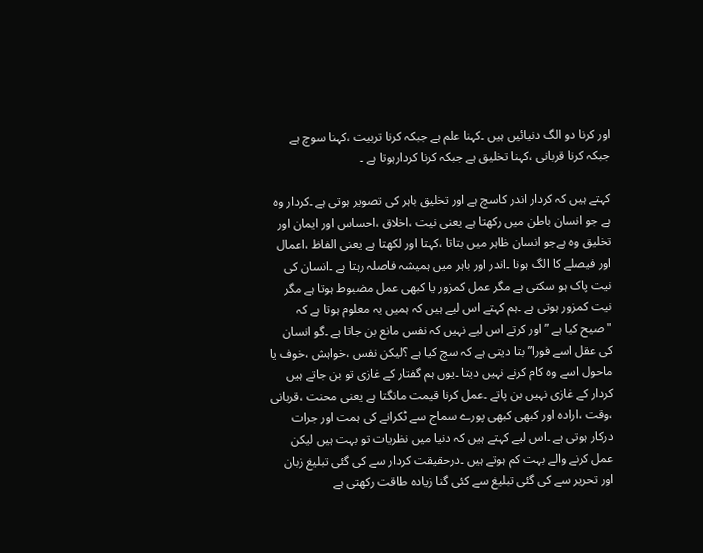اور کرنا دو الگ دنیائیں ہیں ۔کہنا علم ہے جبکہ کرنا تربیت ،کہنا سوچ ہے جبکہ کرنا قربانی ،کہنا تخلیق ہے جبکہ کرنا کردارہوتا ہے ۔

کہتے ہیں کہ کردار اندر کاسچ ہے اور تخلیق باہر کی تصویر ہوتی ہے ۔کردار وہ ہے جو انسان باطن میں رکھتا ہے یعنی نیت ،اخلاق ،احساس اور ایمان اور تخلیق وہ ہےجو انسان ظاہر میں بتاتا ،کہتا اور لکھتا ہے یعنی الفاظ ،اعمال اور فیصلے کا الگ ہونا ۔اندر اور باہر میں ہمیشہ فاصلہ رہتا ہے ۔انسان کی نیت پاک ہو سکتی ہے مگر عمل کمزور یا کبھی عمل مضبوط ہوتا ہے مگر نیت کمزور ہوتی ہے ۔ہم کہتے اس لیے ہیں کہ ہمیں یہ معلوم ہوتا ہے کہ "صیح کیا ہے ” اور کرتے اس لیے نہیں کہ نفس مانع بن جاتا ہے ۔گو انسان کی عقل اسے فورا”بتا دیتی ہے کہ سچ کیا ہے ؟لیکن نفس ،خواہش ،خوف یا ماحول اسے وہ کام کرنے نہیں دیتا ۔یوں ہم گفتار کے غازی تو بن جاتے ہیں کردار کے غازی نہیں بن پاتے ۔عمل کرنا قیمت مانگتا ہے یعنی محنت ،قربانی ،وقت ،ارادہ اور کبھی کبھی پورے سماج سے ٹکرانے کی ہمت اور جرات درکار ہوتی ہے ۔اس لیے کہتے ہیں کہ دنیا میں نظریات تو بہت ہیں لیکن عمل کرنے والے بہت کم ہوتے ہیں ۔درحقیقت کردار سے کی گئی تبلیغ زبان اور تحریر سے کی گئی تبلیغ سے کئی گنا زیادہ طاقت رکھتی ہے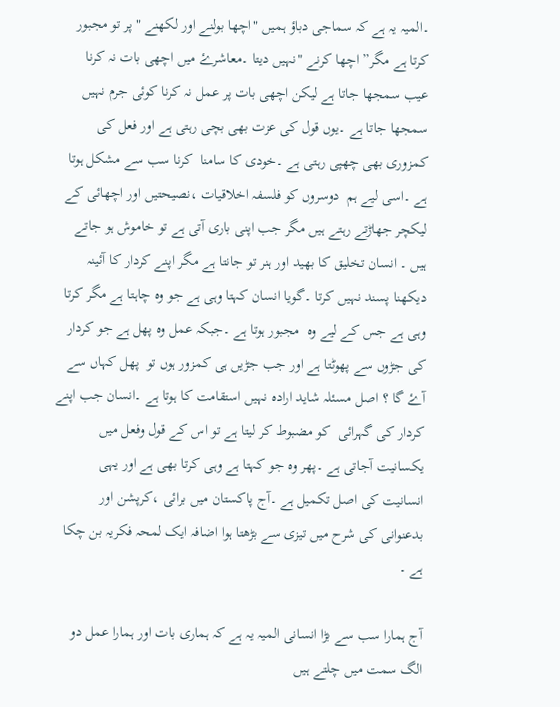۔المیہ یہ ہے کہ سماجی دباؤ ہمیں "اچھا بولنے اور لکھنے "پر تو مجبور کرتا ہے مگر” اچھا کرنے "نہیں دیتا ۔معاشرۓ میں اچھی بات نہ کرنا عیب سمجھا جاتا ہے لیکن اچھی بات پر عمل نہ کرنا کوئی جرم نہیں سمجھا جاتا ہے ۔یوں قول کی عزت بھی بچی رہتی ہے اور فعل کی کمزوری بھی چھپی رہتی ہے ۔خودی کا سامنا  کرنا سب سے مشکل ہوتا ہے ۔اسی لیے ہم  دوسروں کو فلسفہ اخلاقیات ،نصیحتیں اور اچھائی کے لیکچر جھاڑتے رہتے ہیں مگر جب اپنی باری آتی ہے تو خاموش ہو جاتے ہیں ۔ انسان تخلیق کا بھید اور ہنر تو جانتا ہے مگر اپنے کردار کا آئینہ دیکھنا پسند نہیں کرتا ۔گویا انسان کہتا وہی ہے جو وہ چاہتا ہے مگر کرتا وہی ہے جس کے لیے وہ  مجبور ہوتا ہے ۔جبکہ عمل وہ پھل ہے جو کردار کی جڑوں سے پھوٹتا ہے اور جب جڑیں ہی کمزور ہوں تو  پھل کہاں سے آۓ گا ؟ اصل مسئلہ شاید ارادہ نہیں استقامت کا ہوتا ہے ۔انسان جب اپنے کردار کی گہرائی  کو مضبوط کر لیتا ہے تو اس کے قول وفعل میں یکسانیت آجاتی ہے ۔پھر وہ جو کہتا ہے وہی کرتا بھی ہے اور یہی انسانیت کی اصل تکمیل ہے ۔آج پاکستان میں برائی ،کرپشن اور بدعنوانی کی شرح میں تیزی سے بڑھتا ہوا اضافہ ایک لمحہ فکریہ بن چکا ہے ۔

آج ہمارا سب سے بڑا انسانی المیہ یہ ہے کہ ہماری بات اور ہمارا عمل دو الگ سمت میں چلتے ہیں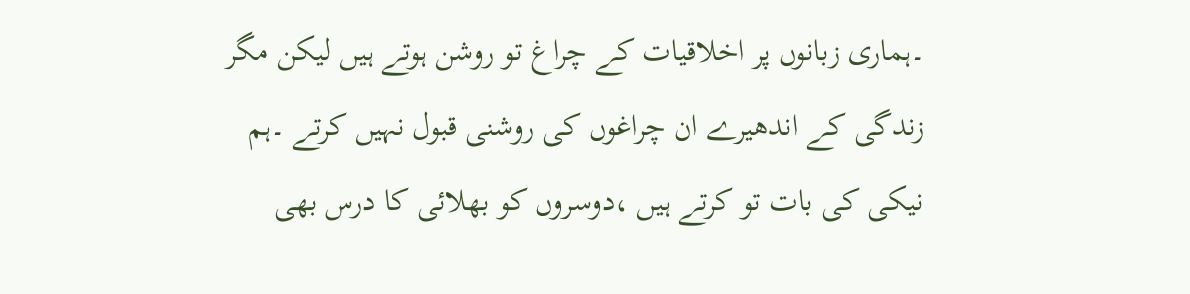۔ہماری زبانوں پر اخلاقیات کے چراغ تو روشن ہوتے ہیں لیکن مگر زندگی کے اندھیرے ان چراغوں کی روشنی قبول نہیں کرتے ۔ہم نیکی کی بات تو کرتے ہیں ،دوسروں کو بھلائی کا درس بھی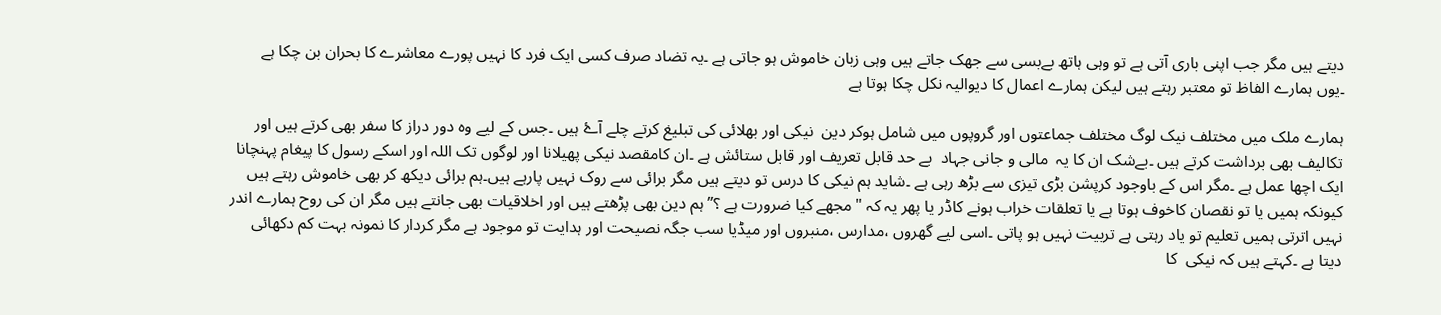دیتے ہیں مگر جب اپنی باری آتی ہے تو وہی ہاتھ بےبسی سے جھک جاتے ہیں وہی زبان خاموش ہو جاتی ہے ۔یہ تضاد صرف کسی ایک فرد کا نہیں پورے معاشرے کا بحران بن چکا ہے ۔یوں ہمارے الفاظ تو معتبر رہتے ہیں لیکن ہمارے اعمال کا دیوالیہ نکل چکا ہوتا ہے

ہمارے ملک میں مختلف نیک لوگ مختلف جماعتوں اور گروپوں میں شامل ہوکر دین  نیکی اور بھلائی کی تبلیغ کرتے چلے آۓ ہیں ۔جس کے لیے وہ دور دراز کا سفر بھی کرتے ہیں اور تکالیف بھی برداشت کرتے ہیں ۔بےشک ان کا یہ  مالی و جانی جہاد  بے حد قابل تعریف اور قابل ستائش ہے ۔ان کامقصد نیکی پھیلانا اور لوگوں تک اللہ اور اسکے رسول کا پیغام پہنچانا ایک اچھا عمل ہے ۔مگر اس کے باوجود کرپشن بڑی تیزی سے بڑھ رہی ہے ۔شاید ہم نیکی کا درس تو دیتے ہیں مگر برائی سے روک نہیں پارہے ہیں۔ہم برائی دیکھ کر بھی خاموش رہتے ہیں کیونکہ ہمیں یا تو نقصان کاخوف ہوتا ہے یا تعلقات خراب ہونے کاڈر یا پھر یہ کہ "مجھے کیا ضرورت ہے ؟”ہم دین بھی پڑھتے ہیں اور اخلاقیات بھی جانتے ہیں مگر ان کی روح ہمارے اندر نہیں اترتی ہمیں تعلیم تو یاد رہتی ہے تربیت نہیں ہو پاتی ۔اسی لیے گھروں ،مدارس ،منبروں اور میڈیا سب جگہ نصیحت اور ہدایت تو موجود ہے مگر کردار کا نمونہ بہت کم دکھائی دیتا ہے ۔کہتے ہیں کہ نیکی  کا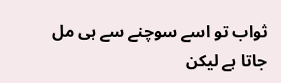ثواب تو اسے سوچنے سے ہی مل جاتا ہے لیکن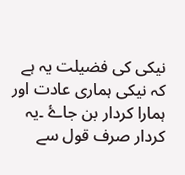نیکی کی فضیلت یہ ہے کہ نیکی ہماری عادت اور ہمارا کردار بن جاۓ ۔یہ کردار صرف قول سے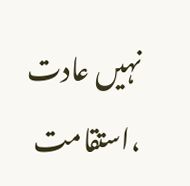نہیں عادت ،استقامت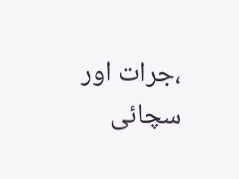،جرات اور سچائی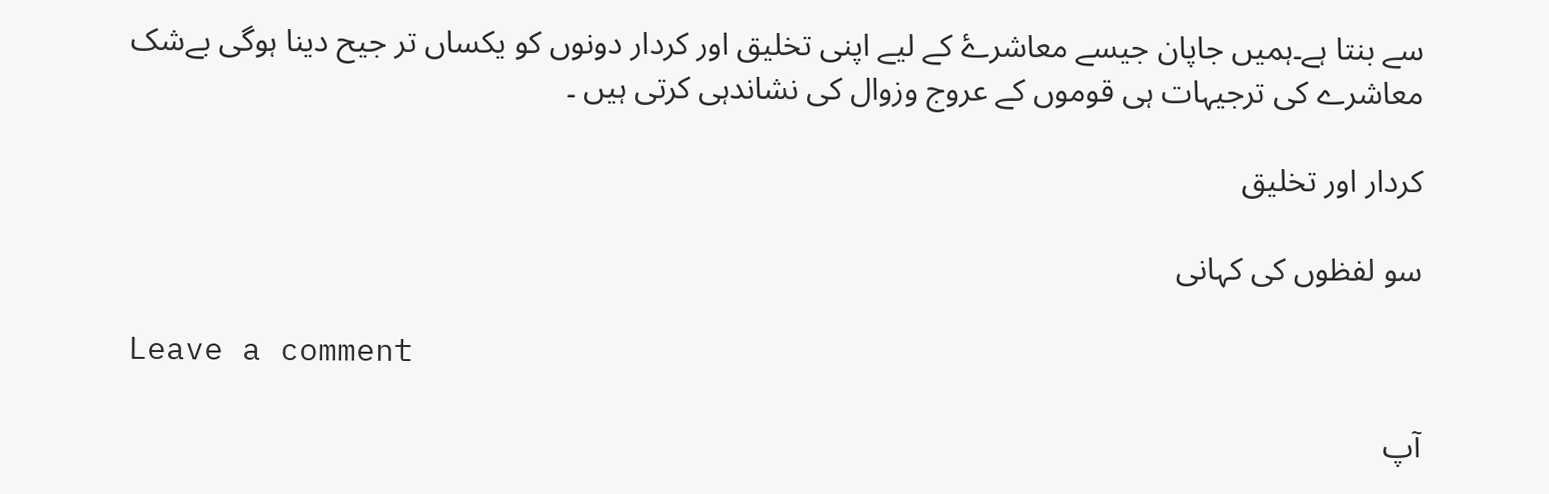سے بنتا ہے۔ہمیں جاپان جیسے معاشرۓ کے لیے اپنی تخلیق اور کردار دونوں کو یکساں تر جیح دینا ہوگی بےشک معاشرے کی ترجیہات ہی قوموں کے عروج وزوال کی نشاندہی کرتی ہیں ۔

کردار اور تخلیق

سو لفظوں کی کہانی

Leave a comment

آپ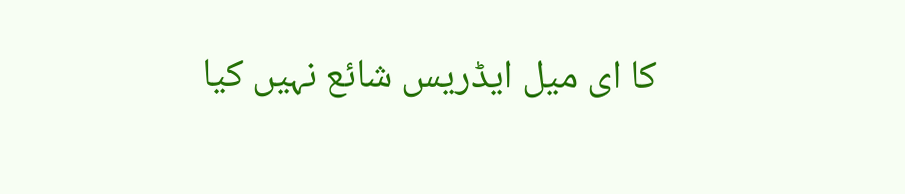کا ای میل ایڈریس شائع نہیں کیا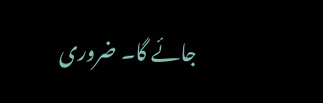جائے گا۔ ضروری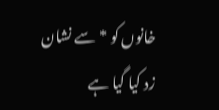خانوں کو * سے نشان زد کیا گیا ہے